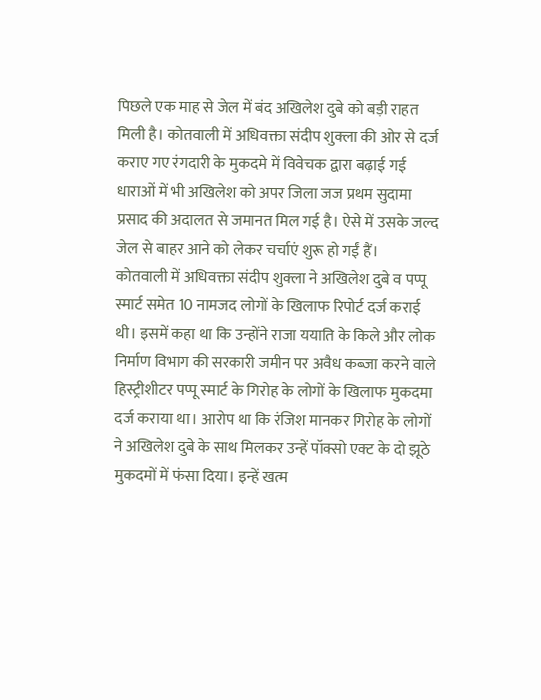पिछले एक माह से जेल में बंद अखिलेश दुबे को बड़ी राहत मिली है। कोतवाली में अधिवक्ता संदीप शुक्ला की ओर से दर्ज कराए गए रंगदारी के मुकदमे में विवेचक द्वारा बढ़ाई गई धाराओं में भी अखिलेश को अपर जिला जज प्रथम सुदामा प्रसाद की अदालत से जमानत मिल गई है। ऐसे में उसके जल्द जेल से बाहर आने को लेकर चर्चाएं शुरू हो गईं हैं।
कोतवाली में अधिवक्ता संदीप शुक्ला ने अखिलेश दुबे व पप्पू स्मार्ट समेत 10 नामजद लोगों के खिलाफ रिपोर्ट दर्ज कराई थी। इसमें कहा था कि उन्होंने राजा ययाति के किले और लोक निर्माण विभाग की सरकारी जमीन पर अवैध कब्जा करने वाले हिस्ट्रीशीटर पप्पू स्मार्ट के गिरोह के लोगों के खिलाफ मुकदमा दर्ज कराया था। आरोप था कि रंजिश मानकर गिरोह के लोगों ने अखिलेश दुबे के साथ मिलकर उन्हें पॉक्सो एक्ट के दो झूठे मुकदमों में फंसा दिया। इन्हें खत्म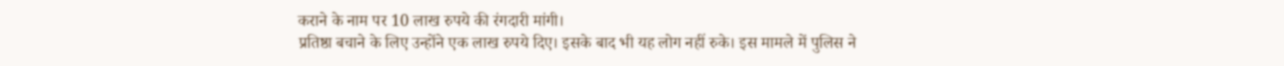कराने के नाम पर 10 लाख रुपये की रंगदारी मांगी।
प्रतिष्ठा बचाने के लिए उन्होंने एक लाख रुपये दिए। इसके बाद भी यह लोग नहीं रुके। इस मामले में पुलिस ने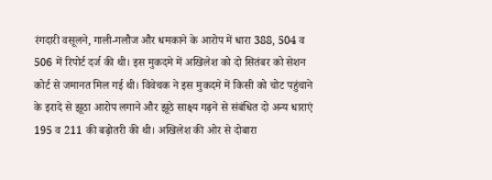रंगदारी वसूलने, गाली-गलौज और धमकाने के आरोप में धारा 388, 504 व 506 में रिपोर्ट दर्ज की थी। इस मुकदमे में अखिलेश को दो सितंबर को सेशन कोर्ट से जमानत मिल गई थी। विवेचक ने इस मुकदमे में किसी को चोट पहुंचाने के इरादे से झूठा आरोप लगाने और झूठे साक्ष्य गढ़ने से संबंधित दो अन्य धाराएं 195 व 211 की बढ़ोतरी की थी। अखिलेश की ओर से दोबारा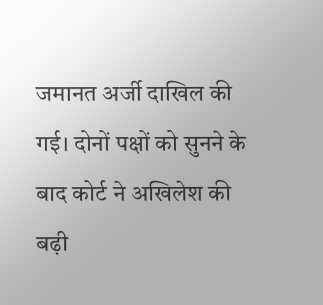जमानत अर्जी दाखिल की गई। दोनों पक्षों को सुनने के बाद कोर्ट ने अखिलेश की बढ़ी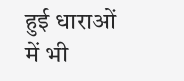हुई धाराओं में भी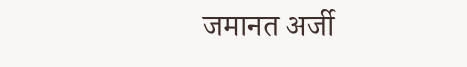जमानत अर्जी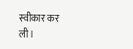स्वीकार कर ली।